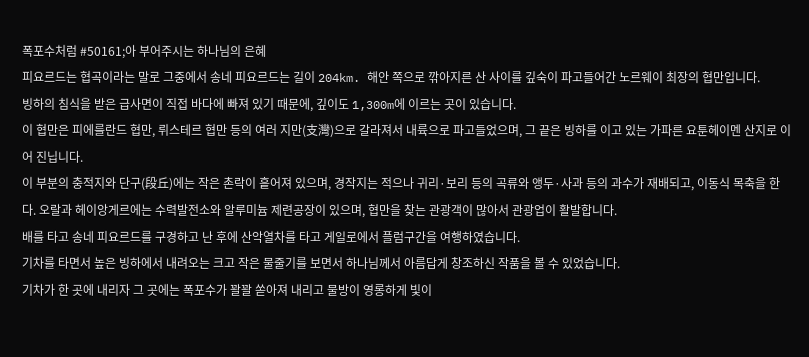폭포수처럼 #50161;아 부어주시는 하나님의 은혜
피요르드는 협곡이라는 말로 그중에서 송네 피요르드는 길이 204km. 해안 쪽으로 깎아지른 산 사이를 깊숙이 파고들어간 노르웨이 최장의 협만입니다.
빙하의 침식을 받은 급사면이 직접 바다에 빠져 있기 때문에, 깊이도 1,300m에 이르는 곳이 있습니다.
이 협만은 피에를란드 협만, 뤼스테르 협만 등의 여러 지만(支灣)으로 갈라져서 내륙으로 파고들었으며, 그 끝은 빙하를 이고 있는 가파른 요툰헤이멘 산지로 이어 진닙니다.
이 부분의 충적지와 단구(段丘)에는 작은 촌락이 흩어져 있으며, 경작지는 적으나 귀리·보리 등의 곡류와 앵두·사과 등의 과수가 재배되고, 이동식 목축을 한다. 오랄과 헤이앙게르에는 수력발전소와 알루미늄 제련공장이 있으며, 협만을 찾는 관광객이 많아서 관광업이 활발합니다.
배를 타고 송네 피요르드를 구경하고 난 후에 산악열차를 타고 게일로에서 플럼구간을 여행하였습니다.
기차를 타면서 높은 빙하에서 내려오는 크고 작은 물줄기를 보면서 하나님께서 아름답게 창조하신 작품을 볼 수 있었습니다.
기차가 한 곳에 내리자 그 곳에는 폭포수가 꽐꽐 쏟아져 내리고 물방이 영롱하게 빛이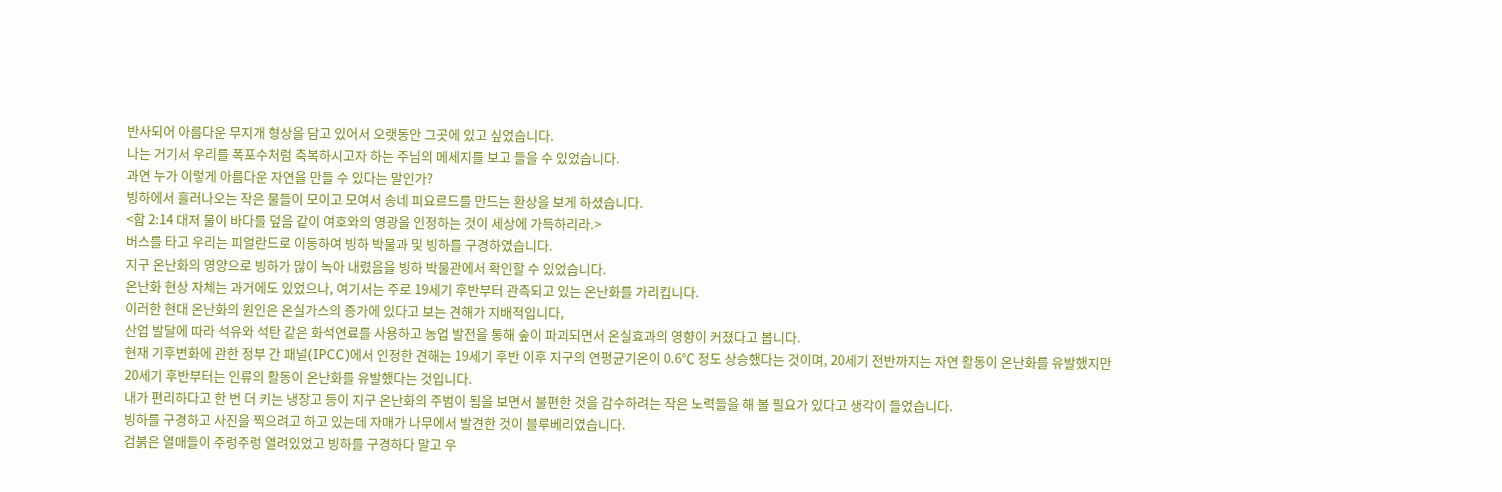반사되어 아름다운 무지개 형상을 담고 있어서 오랫동안 그곳에 있고 싶었습니다.
나는 거기서 우리를 폭포수처럼 축복하시고자 하는 주님의 메세지를 보고 들을 수 있었습니다.
과연 누가 이렇게 아름다운 자연을 만들 수 있다는 말인가?
빙하에서 흘러나오는 작은 물들이 모이고 모여서 송네 피요르드를 만드는 환상을 보게 하셨습니다.
<합 2:14 대저 물이 바다를 덮음 같이 여호와의 영광을 인정하는 것이 세상에 가득하리라.>
버스를 타고 우리는 피얼란드로 이동하여 빙하 박물과 및 빙하를 구경하였습니다.
지구 온난화의 영양으로 빙하가 많이 녹아 내렸음을 빙하 박물관에서 확인할 수 있었습니다.
온난화 현상 자체는 과거에도 있었으나, 여기서는 주로 19세기 후반부터 관측되고 있는 온난화를 가리킵니다.
이러한 현대 온난화의 원인은 온실가스의 증가에 있다고 보는 견해가 지배적입니다,
산업 발달에 따라 석유와 석탄 같은 화석연료를 사용하고 농업 발전을 통해 숲이 파괴되면서 온실효과의 영향이 커졌다고 봅니다.
현재 기후변화에 관한 정부 간 패널(IPCC)에서 인정한 견해는 19세기 후반 이후 지구의 연평균기온이 0.6℃ 정도 상승했다는 것이며, 20세기 전반까지는 자연 활동이 온난화를 유발했지만 20세기 후반부터는 인류의 활동이 온난화를 유발했다는 것입니다.
내가 편리하다고 한 번 더 키는 냉장고 등이 지구 온난화의 주범이 됨을 보면서 불편한 것을 감수하려는 작은 노력들을 해 볼 필요가 있다고 생각이 들었습니다.
빙하를 구경하고 사진을 찍으려고 하고 있는데 자매가 나무에서 발견한 것이 블루베리였습니다.
검붉은 열매들이 주렁주렁 열려있었고 빙하를 구경하다 말고 우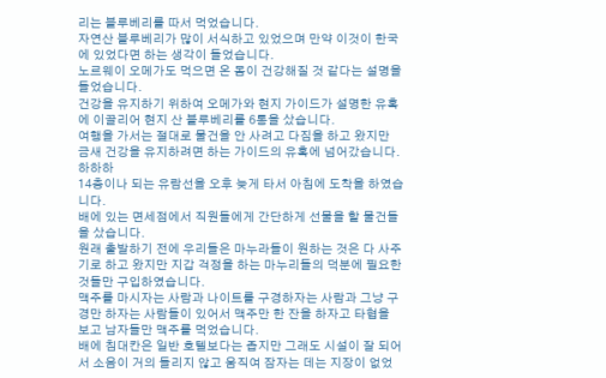리는 블루베리를 따서 먹었습니다.
자연산 블루베리가 많이 서식하고 있었으며 만약 이것이 한국에 있었다면 하는 생각이 들었습니다.
노르웨이 오메가도 먹으면 온 몸이 건강해질 것 같다는 설명을 들었습니다.
건강을 유지하기 위하여 오메가와 현지 가이드가 설명한 유혹에 이끌리어 현지 산 블루베리를 6통을 샀습니다.
여행을 가서는 절대로 물건을 안 사려고 다짐을 하고 왔지만 금새 건강을 유지하려면 하는 가이드의 유혹에 넘어갔습니다. 하하하
14층이나 되는 유람선을 오후 늦게 타서 아침에 도착을 하였습니다.
배에 있는 면세점에서 직원들에게 간단하게 선물을 할 물건들을 샀습니다.
원래 출발하기 전에 우리들은 마누라들이 원하는 것은 다 사주기로 하고 왔지만 지갑 걱정을 하는 마누리들의 덕분에 필요한 것들만 구입하였습니다.
맥주를 마시자는 사람과 나이트를 구경하자는 사람과 그냥 구경만 하자는 사람들이 있어서 맥주만 한 잔을 하자고 타협을 보고 남자들만 맥주를 먹었습니다.
배에 침대칸은 일반 호텔보다는 좁지만 그래도 시설이 잘 되어서 소음이 거의 들리지 않고 움직여 잠자는 데는 지장이 없었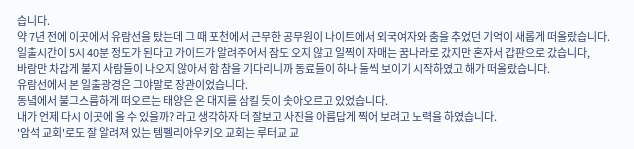습니다.
약 7년 전에 이곳에서 유람선을 탔는데 그 때 포천에서 근무한 공무원이 나이트에서 외국여자와 춤을 추었던 기억이 새롭게 떠올랐습니다.
일출시간이 5시 40분 정도가 된다고 가이드가 알려주어서 잠도 오지 않고 일찍이 자매는 꿈나라로 갔지만 혼자서 갑판으로 갔습니다,
바람만 차갑게 불지 사람들이 나오지 않아서 함 참을 기다리니까 동료들이 하나 둘씩 보이기 시작하였고 해가 떠올랐습니다.
유람선에서 본 일출광경은 그야말로 장관이었습니다.
동녘에서 불그스름하게 떠오르는 태양은 온 대지를 삼킬 듯이 솟아오르고 있었습니다.
내가 언제 다시 이곳에 올 수 있을까? 라고 생각하자 더 잘보고 사진을 아름답게 찍어 보려고 노력을 하였습니다.
'암석 교회'로도 잘 알려져 있는 템펠리아우키오 교회는 루터교 교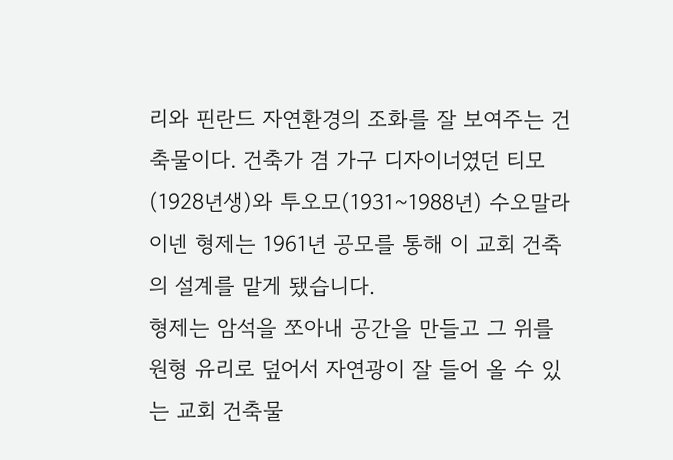리와 핀란드 자연환경의 조화를 잘 보여주는 건축물이다. 건축가 겸 가구 디자이너였던 티모(1928년생)와 투오모(1931~1988년) 수오말라이넨 형제는 1961년 공모를 통해 이 교회 건축의 설계를 맡게 됐습니다.
형제는 암석을 쪼아내 공간을 만들고 그 위를 원형 유리로 덮어서 자연광이 잘 들어 올 수 있는 교회 건축물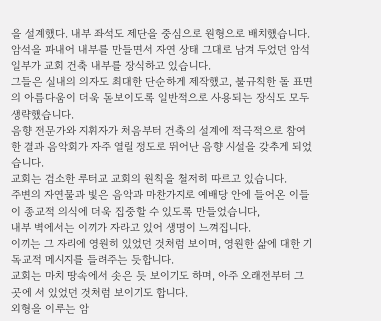을 설계했다. 내부 좌석도 제단을 중심으로 원형으로 배치했습니다.
암석을 파내어 내부를 만들면서 자연 상태 그대로 남겨 두었던 암석 일부가 교회 건축 내부를 장식하고 있습니다.
그들은 실내의 의자도 최대한 단순하게 제작했고, 불규칙한 돌 표면의 아름다움이 더욱 돋보이도록 일반적으로 사용되는 장식도 모두 생략했습니다.
음향 전문가와 지휘자가 처음부터 건축의 설계에 적극적으로 참여한 결과 음악회가 자주 열릴 정도로 뛰어난 음향 시설을 갖추게 되었습니다.
교회는 검소한 루터교 교회의 원칙을 철저히 따르고 있습니다.
주변의 자연물과 빛은 음악과 마찬가지로 예배당 안에 들어온 이들이 종교적 의식에 더욱 집중할 수 있도록 만들었습니다,
내부 벽에서는 이끼가 자라고 있어 생명이 느껴집니다.
이끼는 그 자리에 영원히 있었던 것처럼 보이며, 영원한 삶에 대한 기독교적 메시지를 들려주는 듯합니다.
교회는 마치 땅속에서 솟은 듯 보이기도 하며, 아주 오래전부터 그곳에 서 있었던 것처럼 보이기도 합니다.
외형을 이루는 암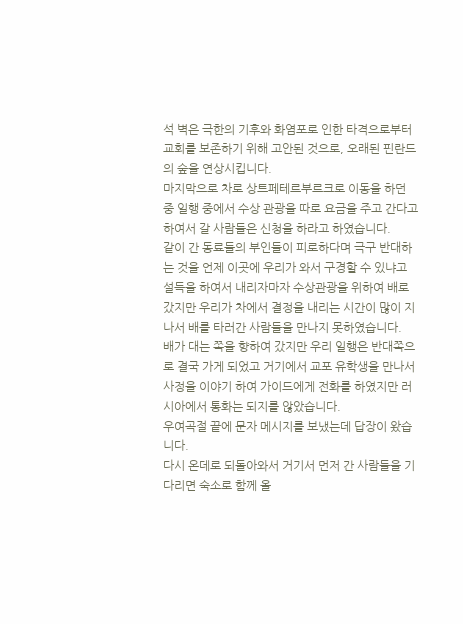석 벽은 극한의 기후와 화염포로 인한 타격으로부터 교회를 보존하기 위해 고안된 것으로, 오래된 핀란드의 숲을 연상시킵니다.
마지막으로 차로 상트페테르부르크로 이동을 하던 중 일행 중에서 수상 관광을 따로 요금을 주고 간다고 하여서 갈 사람들은 신청을 하라고 하였습니다.
같이 간 동료들의 부인들이 피로하다며 극구 반대하는 것을 언제 이곳에 우리가 와서 구경할 수 있냐고 설득을 하여서 내리자마자 수상관광을 위하여 배로 갔지만 우리가 차에서 결정을 내리는 시간이 많이 지나서 배를 타러간 사람들을 만나지 못하였습니다.
배가 대는 쪽을 향하여 갔지만 우리 일행은 반대쪽으로 결국 가게 되었고 거기에서 교포 유학생을 만나서 사정을 이야기 하여 가이드에게 전화를 하였지만 러시아에서 통화는 되지를 않았습니다.
우여곡절 끝에 문자 메시지를 보냈는데 답장이 왔습니다.
다시 온데로 되돌아와서 거기서 먼저 간 사람들을 기다리면 숙소로 함께 올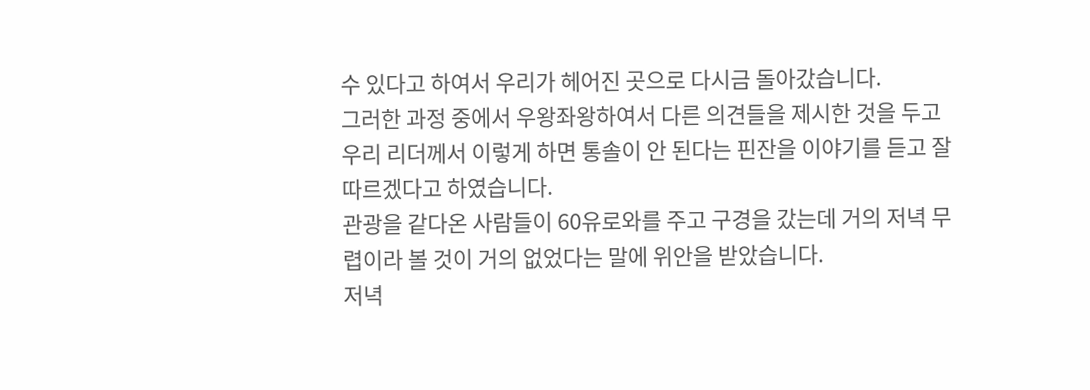수 있다고 하여서 우리가 헤어진 곳으로 다시금 돌아갔습니다.
그러한 과정 중에서 우왕좌왕하여서 다른 의견들을 제시한 것을 두고 우리 리더께서 이렇게 하면 통솔이 안 된다는 핀잔을 이야기를 듣고 잘 따르겠다고 하였습니다.
관광을 같다온 사람들이 60유로와를 주고 구경을 갔는데 거의 저녁 무렵이라 볼 것이 거의 없었다는 말에 위안을 받았습니다.
저녁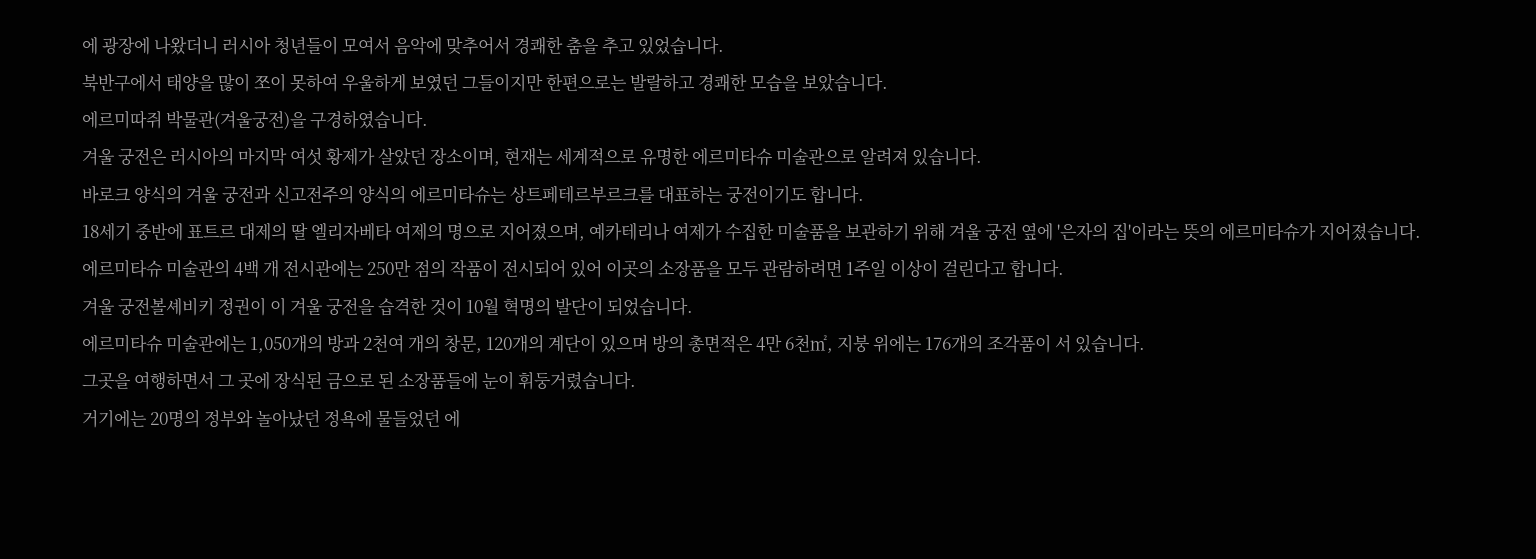에 광장에 나왔더니 러시아 청년들이 모여서 음악에 맞추어서 경쾌한 춤을 추고 있었습니다.
북반구에서 태양을 많이 쪼이 못하여 우울하게 보였던 그들이지만 한편으로는 발랄하고 경쾌한 모습을 보았습니다.
에르미따쥐 박물관(겨울궁전)을 구경하였습니다.
겨울 궁전은 러시아의 마지막 여섯 황제가 살았던 장소이며, 현재는 세계적으로 유명한 에르미타슈 미술관으로 알려져 있습니다.
바로크 양식의 겨울 궁전과 신고전주의 양식의 에르미타슈는 상트페테르부르크를 대표하는 궁전이기도 합니다.
18세기 중반에 표트르 대제의 딸 엘리자베타 여제의 명으로 지어졌으며, 예카테리나 여제가 수집한 미술품을 보관하기 위해 겨울 궁전 옆에 '은자의 집'이라는 뜻의 에르미타슈가 지어졌습니다.
에르미타슈 미술관의 4백 개 전시관에는 250만 점의 작품이 전시되어 있어 이곳의 소장품을 모두 관람하려면 1주일 이상이 걸린다고 합니다.
겨울 궁전볼셰비키 정권이 이 겨울 궁전을 습격한 것이 10월 혁명의 발단이 되었습니다.
에르미타슈 미술관에는 1,050개의 방과 2천여 개의 창문, 120개의 계단이 있으며 방의 총면적은 4만 6천㎡, 지붕 위에는 176개의 조각품이 서 있습니다.
그곳을 여행하면서 그 곳에 장식된 금으로 된 소장품들에 눈이 휘둥거렸습니다.
거기에는 20명의 정부와 놀아났던 정욕에 물들었던 에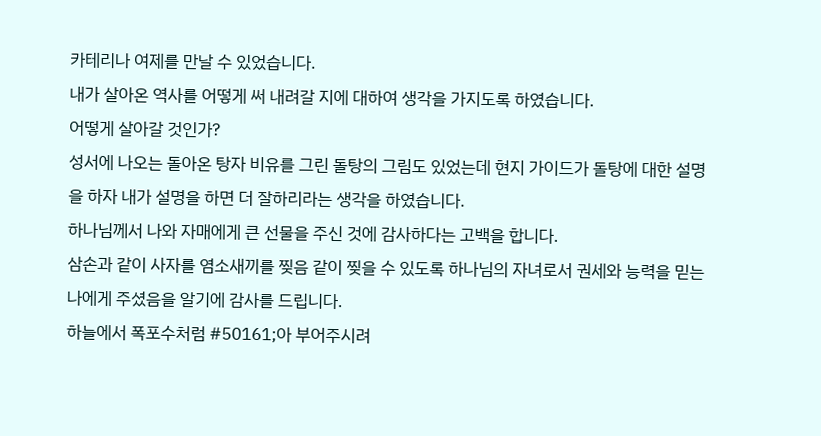카테리나 여제를 만날 수 있었습니다.
내가 살아온 역사를 어떻게 써 내려갈 지에 대하여 생각을 가지도록 하였습니다.
어떻게 살아갈 것인가?
성서에 나오는 돌아온 탕자 비유를 그린 돌탕의 그림도 있었는데 현지 가이드가 돌탕에 대한 설명을 하자 내가 설명을 하면 더 잘하리라는 생각을 하였습니다.
하나님께서 나와 자매에게 큰 선물을 주신 것에 감사하다는 고백을 합니다.
삼손과 같이 사자를 염소새끼를 찢음 같이 찢을 수 있도록 하나님의 자녀로서 권세와 능력을 믿는 나에게 주셨음을 알기에 감사를 드립니다.
하늘에서 폭포수처럼 #50161;아 부어주시려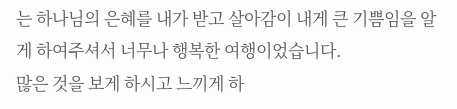는 하나님의 은혜를 내가 받고 살아감이 내게 큰 기쁨임을 알게 하여주셔서 너무나 행복한 여행이었습니다.
많은 것을 보게 하시고 느끼게 하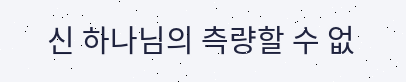신 하나님의 측량할 수 없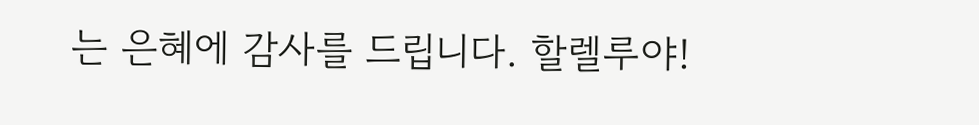는 은혜에 감사를 드립니다. 할렐루야!